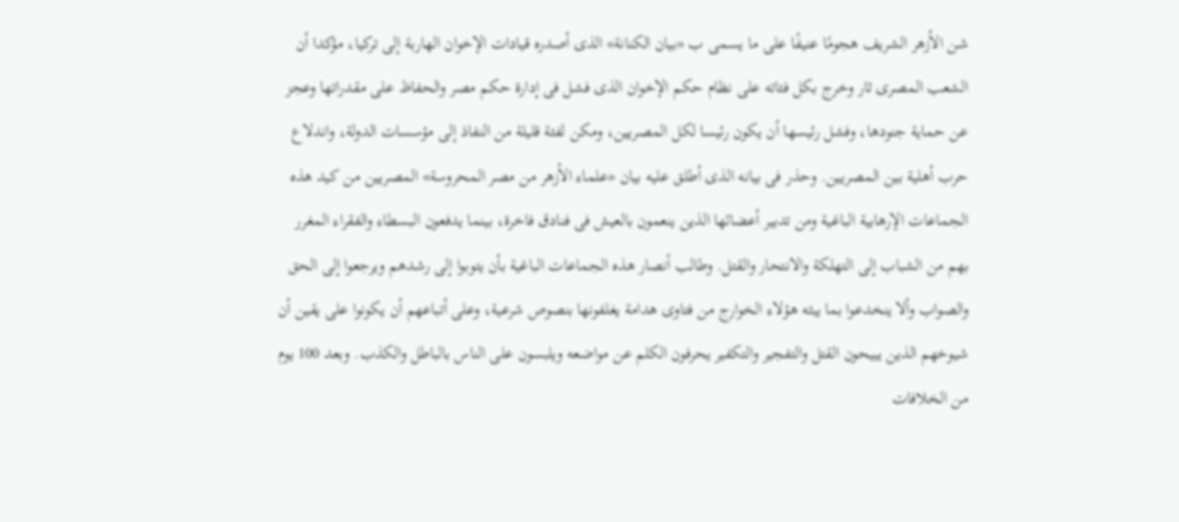شن الأزهر الشريف هجومًا عنيفًا على ما يسمى ب «بيان الكنانة» الذى أصدره قيادات الإخوان الهاربة إلى تركيا، مؤكدا أن الشعب المصرى ثار وخرج بكل فئاته على نظام حكم الإخوان الذى فشل فى إدارة حكم مصر والحفاظ على مقدراتها وعجز عن حماية جنودها، وفشل رئيسها أن يكون رئيسا لكل المصريين، ومكن لفئة قليلة من النفاذ إلى مؤسسات الدولة، واندلاع حرب أهلية بين المصريين. وحذر فى بيانه الذى أطلق عليه بيان «علماء الأزهر من مصر المحروسة» المصريين من كيد هذه الجماعات الإرهابية الباغية ومن تدبير أعضائها الذين ينعمون بالعيش فى فنادق فاخرة، بينما يدفعون البسطاء والفقراء المغرر بهم من الشباب إلى التهلكة والانتحار والقتل. وطالب أنصار هذه الجماعات الباغية بأن يتوبوا إلى رشدهم ويرجعوا إلى الحق والصواب وألا ينخدعوا بما يبثه هؤلاء الخوارج من فتاوى هدامة يغلفونها بنصوص شرعية، وعلى أتباعهم أن يكونوا على يقين أن شيوخهم الذين يبيحون القتل والتفجير والتكفير يحرفون الكلم عن مواضعه ويلبسون على الناس بالباطل والكذب. وبعد 100 يوم من الخلافات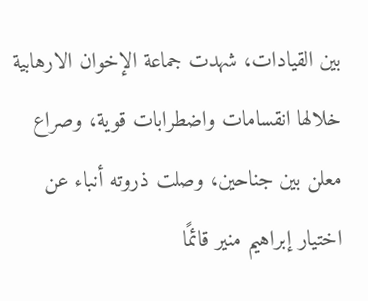بين القيادات، شهدت جماعة الإخوان الارهابية خلالها انقسامات واضطرابات قوية، وصراع معلن بين جناحين، وصلت ذروته أنباء عن اختيار إبراهيم منير قائمًا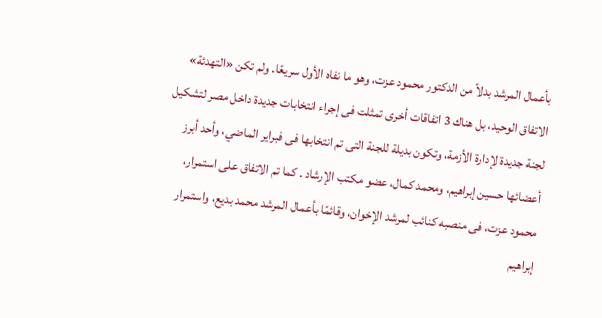بأعمال المرشد بدلاً من الدكتور محمود عزت، وهو ما نفاه الأول سريعًا. ولم تكن «التهدئة» الاتفاق الوحيد، بل هناك 3 اتفاقات أخرى تمثلت فى إجراء انتخابات جديدة داخل مصر لتشكيل لجنة جديدة لإدارة الأزمة، وتكون بديلة للجنة التى تم انتخابها فى فبراير الماضي، وأحد أبرز أعضائها حسين إبراهيم، ومحمد كمال، عضو مكتب الإرشاد . كما تم الاتفاق على استمرار، محمود عزت، فى منصبه كنائب لمرشد الإخوان، وقائمًا بأعمال المرشد محمد بديع، واستمرار إبراهيم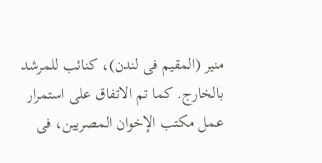منير (المقيم فى لندن)، كنائب للمرشد بالخارج. كما تم الاتفاق على استمرار عمل مكتب الإخوان المصريين، فى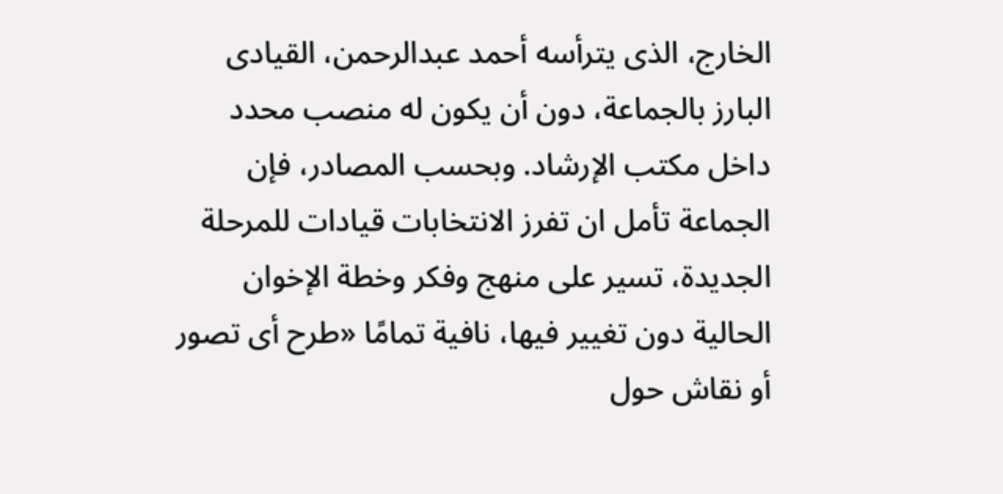الخارج، الذى يترأسه أحمد عبدالرحمن، القيادى البارز بالجماعة، دون أن يكون له منصب محدد داخل مكتب الإرشاد. وبحسب المصادر، فإن الجماعة تأمل ان تفرز الانتخابات قيادات للمرحلة الجديدة، تسير على منهج وفكر وخطة الإخوان الحالية دون تغيير فيها، نافية تمامًا «طرح أى تصور أو نقاش حول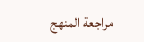مراجعة المنهج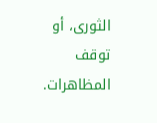الثورى، أو توقف المظاهرات.